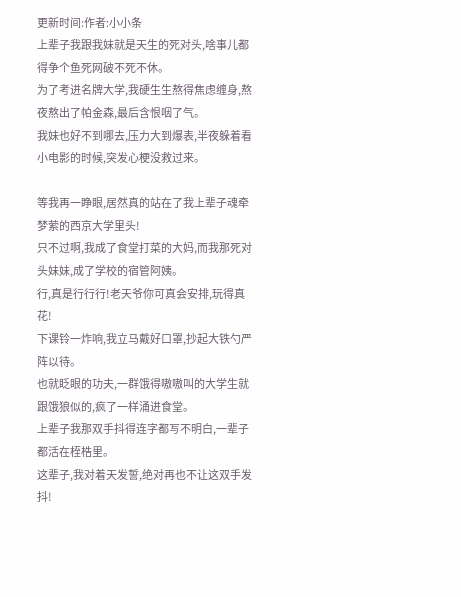更新时间:作者:小小条
上辈子我跟我妹就是天生的死对头,啥事儿都得争个鱼死网破不死不休。
为了考进名牌大学,我硬生生熬得焦虑缠身,熬夜熬出了帕金森,最后含恨咽了气。
我妹也好不到哪去,压力大到爆表,半夜躲着看小电影的时候,突发心梗没救过来。

等我再一睁眼,居然真的站在了我上辈子魂牵梦萦的西京大学里头!
只不过啊,我成了食堂打菜的大妈,而我那死对头妹妹,成了学校的宿管阿姨。
行,真是行行行!老天爷你可真会安排,玩得真花!
下课铃一炸响,我立马戴好口罩,抄起大铁勺严阵以待。
也就眨眼的功夫,一群饿得嗷嗷叫的大学生就跟饿狼似的,疯了一样涌进食堂。
上辈子我那双手抖得连字都写不明白,一辈子都活在桎梏里。
这辈子,我对着天发誓,绝对再也不让这双手发抖!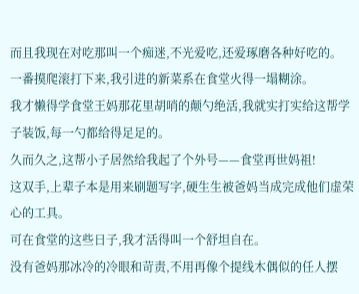而且我现在对吃那叫一个痴迷,不光爱吃,还爱琢磨各种好吃的。
一番摸爬滚打下来,我引进的新菜系在食堂火得一塌糊涂。
我才懒得学食堂王妈那花里胡哨的颠勺绝活,我就实打实给这帮学子装饭,每一勺都给得足足的。
久而久之,这帮小子居然给我起了个外号——食堂再世妈祖!
这双手,上辈子本是用来刷题写字,硬生生被爸妈当成完成他们虚荣心的工具。
可在食堂的这些日子,我才活得叫一个舒坦自在。
没有爸妈那冰冷的冷眼和苛责,不用再像个提线木偶似的任人摆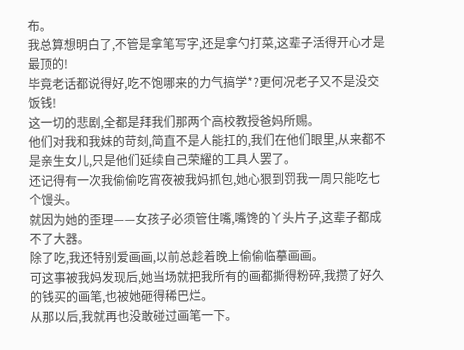布。
我总算想明白了,不管是拿笔写字,还是拿勺打菜,这辈子活得开心才是最顶的!
毕竟老话都说得好,吃不饱哪来的力气搞学*?更何况老子又不是没交饭钱!
这一切的悲剧,全都是拜我们那两个高校教授爸妈所赐。
他们对我和我妹的苛刻,简直不是人能扛的,我们在他们眼里,从来都不是亲生女儿,只是他们延续自己荣耀的工具人罢了。
还记得有一次我偷偷吃宵夜被我妈抓包,她心狠到罚我一周只能吃七个馒头。
就因为她的歪理——女孩子必须管住嘴,嘴馋的丫头片子,这辈子都成不了大器。
除了吃,我还特别爱画画,以前总趁着晚上偷偷临摹画画。
可这事被我妈发现后,她当场就把我所有的画都撕得粉碎,我攒了好久的钱买的画笔,也被她砸得稀巴烂。
从那以后,我就再也没敢碰过画笔一下。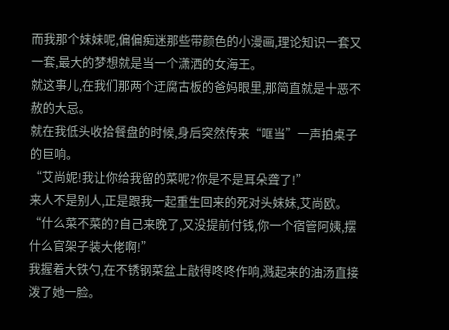而我那个妹妹呢,偏偏痴迷那些带颜色的小漫画,理论知识一套又一套,最大的梦想就是当一个潇洒的女海王。
就这事儿,在我们那两个迂腐古板的爸妈眼里,那简直就是十恶不赦的大忌。
就在我低头收拾餐盘的时候,身后突然传来“哐当”一声拍桌子的巨响。
“艾尚妮!我让你给我留的菜呢?你是不是耳朵聋了!”
来人不是别人,正是跟我一起重生回来的死对头妹妹,艾尚欧。
“什么菜不菜的?自己来晚了,又没提前付钱,你一个宿管阿姨,摆什么官架子装大佬啊!”
我握着大铁勺,在不锈钢菜盆上敲得咚咚作响,溅起来的油汤直接泼了她一脸。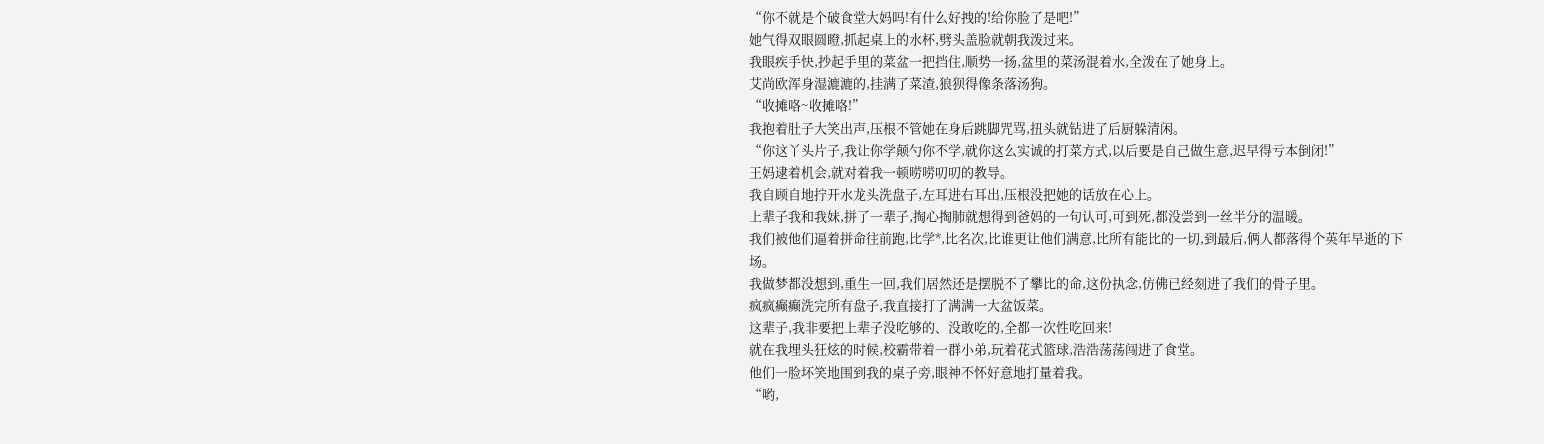“你不就是个破食堂大妈吗!有什么好拽的!给你脸了是吧!”
她气得双眼圆瞪,抓起桌上的水杯,劈头盖脸就朝我泼过来。
我眼疾手快,抄起手里的菜盆一把挡住,顺势一扬,盆里的菜汤混着水,全泼在了她身上。
艾尚欧浑身湿漉漉的,挂满了菜渣,狼狈得像条落汤狗。
“收摊咯~收摊咯!”
我抱着肚子大笑出声,压根不管她在身后跳脚咒骂,扭头就钻进了后厨躲清闲。
“你这丫头片子,我让你学颠勺你不学,就你这么实诚的打菜方式,以后要是自己做生意,迟早得亏本倒闭!”
王妈逮着机会,就对着我一顿唠唠叨叨的教导。
我自顾自地拧开水龙头洗盘子,左耳进右耳出,压根没把她的话放在心上。
上辈子我和我妹,拼了一辈子,掏心掏肺就想得到爸妈的一句认可,可到死,都没尝到一丝半分的温暖。
我们被他们逼着拼命往前跑,比学*,比名次,比谁更让他们满意,比所有能比的一切,到最后,俩人都落得个英年早逝的下场。
我做梦都没想到,重生一回,我们居然还是摆脱不了攀比的命,这份执念,仿佛已经刻进了我们的骨子里。
疯疯癫癫洗完所有盘子,我直接打了满满一大盆饭菜。
这辈子,我非要把上辈子没吃够的、没敢吃的,全都一次性吃回来!
就在我埋头狂炫的时候,校霸带着一群小弟,玩着花式篮球,浩浩荡荡闯进了食堂。
他们一脸坏笑地围到我的桌子旁,眼神不怀好意地打量着我。
“哟,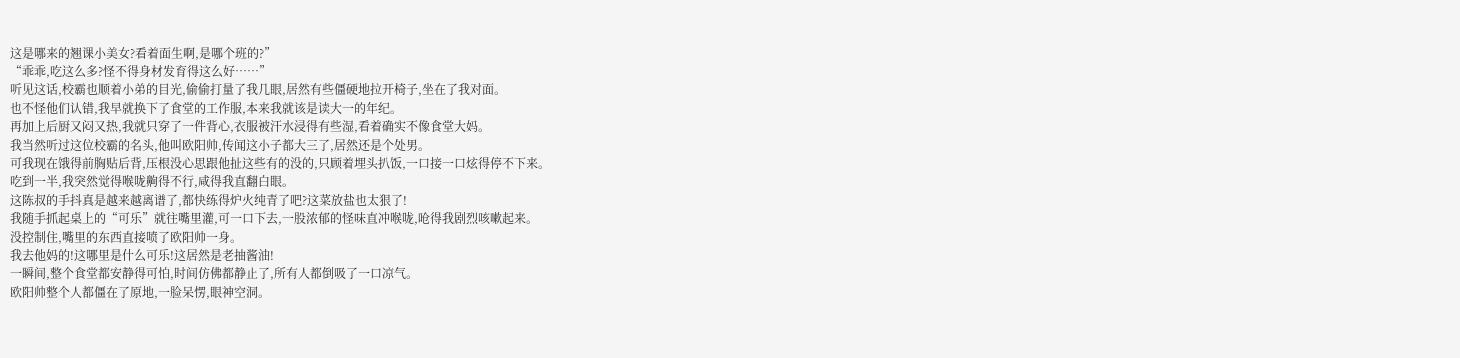这是哪来的翘课小美女?看着面生啊,是哪个班的?”
“乖乖,吃这么多?怪不得身材发育得这么好……”
听见这话,校霸也顺着小弟的目光,偷偷打量了我几眼,居然有些僵硬地拉开椅子,坐在了我对面。
也不怪他们认错,我早就换下了食堂的工作服,本来我就该是读大一的年纪。
再加上后厨又闷又热,我就只穿了一件背心,衣服被汗水浸得有些湿,看着确实不像食堂大妈。
我当然听过这位校霸的名头,他叫欧阳帅,传闻这小子都大三了,居然还是个处男。
可我现在饿得前胸贴后背,压根没心思跟他扯这些有的没的,只顾着埋头扒饭,一口接一口炫得停不下来。
吃到一半,我突然觉得喉咙齁得不行,咸得我直翻白眼。
这陈叔的手抖真是越来越离谱了,都快练得炉火纯青了吧?这菜放盐也太狠了!
我随手抓起桌上的“可乐”就往嘴里灌,可一口下去,一股浓郁的怪味直冲喉咙,呛得我剧烈咳嗽起来。
没控制住,嘴里的东西直接喷了欧阳帅一身。
我去他妈的!这哪里是什么可乐!这居然是老抽酱油!
一瞬间,整个食堂都安静得可怕,时间仿佛都静止了,所有人都倒吸了一口凉气。
欧阳帅整个人都僵在了原地,一脸呆愣,眼神空洞。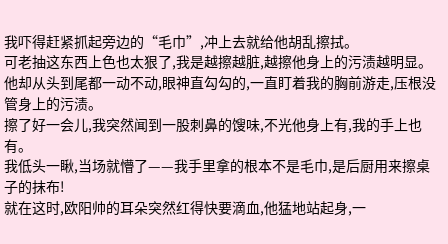我吓得赶紧抓起旁边的“毛巾”,冲上去就给他胡乱擦拭。
可老抽这东西上色也太狠了,我是越擦越脏,越擦他身上的污渍越明显。
他却从头到尾都一动不动,眼神直勾勾的,一直盯着我的胸前游走,压根没管身上的污渍。
擦了好一会儿,我突然闻到一股刺鼻的馊味,不光他身上有,我的手上也有。
我低头一瞅,当场就懵了——我手里拿的根本不是毛巾,是后厨用来擦桌子的抹布!
就在这时,欧阳帅的耳朵突然红得快要滴血,他猛地站起身,一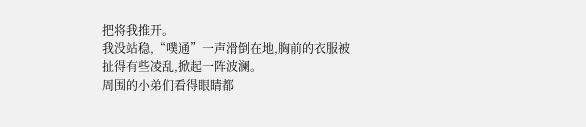把将我推开。
我没站稳,“噗通”一声滑倒在地,胸前的衣服被扯得有些凌乱,掀起一阵波澜。
周围的小弟们看得眼睛都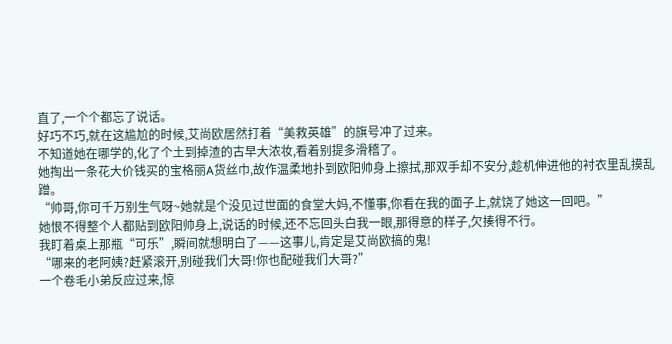直了,一个个都忘了说话。
好巧不巧,就在这尴尬的时候,艾尚欧居然打着“美救英雄”的旗号冲了过来。
不知道她在哪学的,化了个土到掉渣的古早大浓妆,看着别提多滑稽了。
她掏出一条花大价钱买的宝格丽A货丝巾,故作温柔地扑到欧阳帅身上擦拭,那双手却不安分,趁机伸进他的衬衣里乱摸乱蹭。
“帅哥,你可千万别生气呀~她就是个没见过世面的食堂大妈,不懂事,你看在我的面子上,就饶了她这一回吧。”
她恨不得整个人都贴到欧阳帅身上,说话的时候,还不忘回头白我一眼,那得意的样子,欠揍得不行。
我盯着桌上那瓶“可乐”,瞬间就想明白了——这事儿,肯定是艾尚欧搞的鬼!
“哪来的老阿姨?赶紧滚开,别碰我们大哥!你也配碰我们大哥?”
一个卷毛小弟反应过来,惊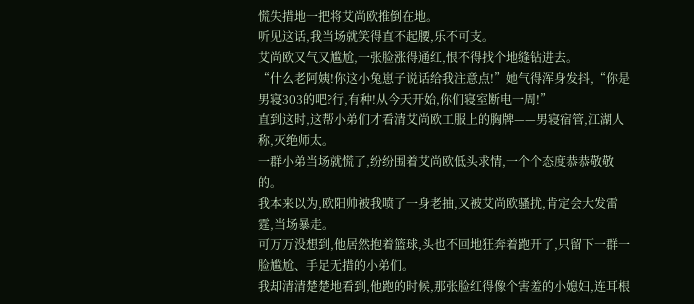慌失措地一把将艾尚欧推倒在地。
听见这话,我当场就笑得直不起腰,乐不可支。
艾尚欧又气又尴尬,一张脸涨得通红,恨不得找个地缝钻进去。
“什么老阿姨!你这小兔崽子说话给我注意点!”她气得浑身发抖,“你是男寝303的吧?行,有种!从今天开始,你们寝室断电一周!”
直到这时,这帮小弟们才看清艾尚欧工服上的胸牌——男寝宿管,江湖人称,灭绝师太。
一群小弟当场就慌了,纷纷围着艾尚欧低头求情,一个个态度恭恭敬敬的。
我本来以为,欧阳帅被我喷了一身老抽,又被艾尚欧骚扰,肯定会大发雷霆,当场暴走。
可万万没想到,他居然抱着篮球,头也不回地狂奔着跑开了,只留下一群一脸尴尬、手足无措的小弟们。
我却清清楚楚地看到,他跑的时候,那张脸红得像个害羞的小媳妇,连耳根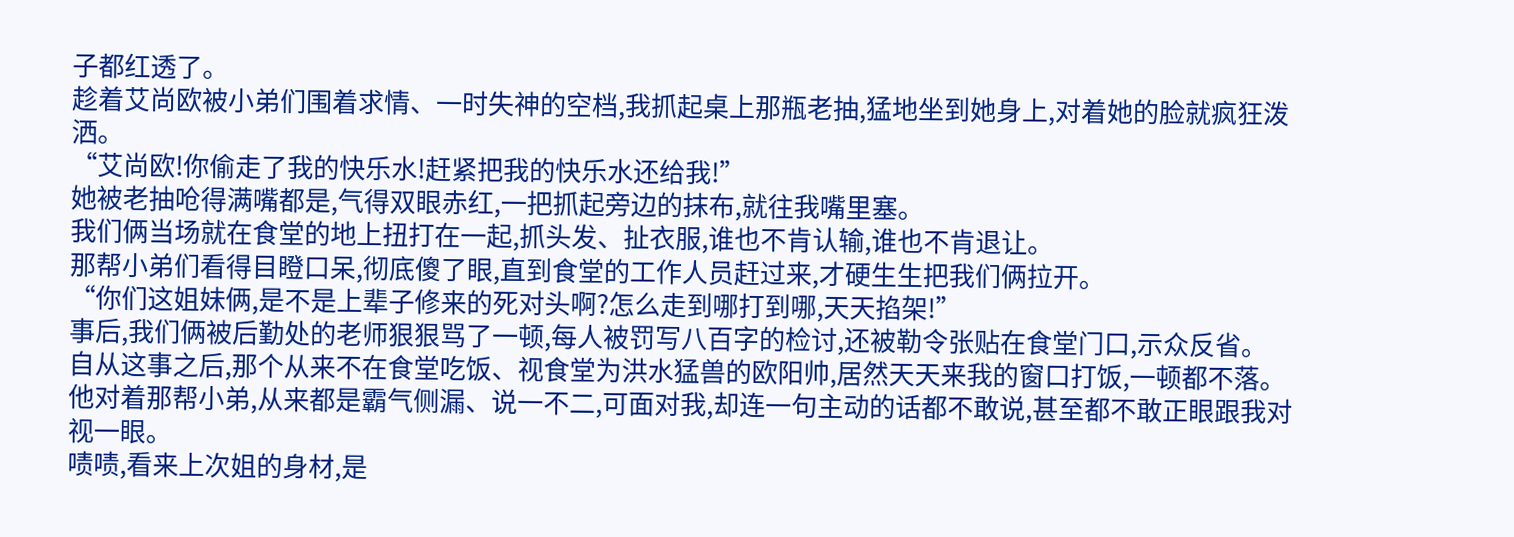子都红透了。
趁着艾尚欧被小弟们围着求情、一时失神的空档,我抓起桌上那瓶老抽,猛地坐到她身上,对着她的脸就疯狂泼洒。
“艾尚欧!你偷走了我的快乐水!赶紧把我的快乐水还给我!”
她被老抽呛得满嘴都是,气得双眼赤红,一把抓起旁边的抹布,就往我嘴里塞。
我们俩当场就在食堂的地上扭打在一起,抓头发、扯衣服,谁也不肯认输,谁也不肯退让。
那帮小弟们看得目瞪口呆,彻底傻了眼,直到食堂的工作人员赶过来,才硬生生把我们俩拉开。
“你们这姐妹俩,是不是上辈子修来的死对头啊?怎么走到哪打到哪,天天掐架!”
事后,我们俩被后勤处的老师狠狠骂了一顿,每人被罚写八百字的检讨,还被勒令张贴在食堂门口,示众反省。
自从这事之后,那个从来不在食堂吃饭、视食堂为洪水猛兽的欧阳帅,居然天天来我的窗口打饭,一顿都不落。
他对着那帮小弟,从来都是霸气侧漏、说一不二,可面对我,却连一句主动的话都不敢说,甚至都不敢正眼跟我对视一眼。
啧啧,看来上次姐的身材,是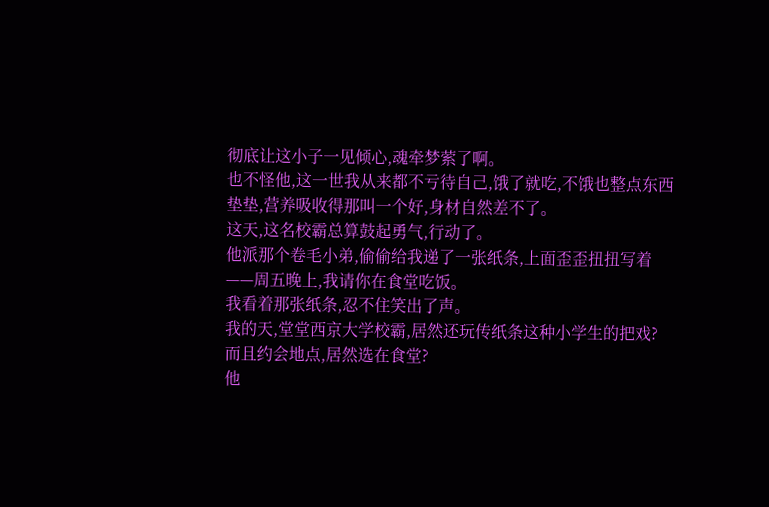彻底让这小子一见倾心,魂牵梦萦了啊。
也不怪他,这一世我从来都不亏待自己,饿了就吃,不饿也整点东西垫垫,营养吸收得那叫一个好,身材自然差不了。
这天,这名校霸总算鼓起勇气,行动了。
他派那个卷毛小弟,偷偷给我递了一张纸条,上面歪歪扭扭写着——周五晚上,我请你在食堂吃饭。
我看着那张纸条,忍不住笑出了声。
我的天,堂堂西京大学校霸,居然还玩传纸条这种小学生的把戏?
而且约会地点,居然选在食堂?
他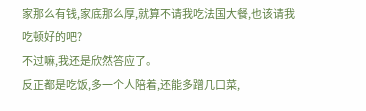家那么有钱,家底那么厚,就算不请我吃法国大餐,也该请我吃顿好的吧?
不过嘛,我还是欣然答应了。
反正都是吃饭,多一个人陪着,还能多蹭几口菜,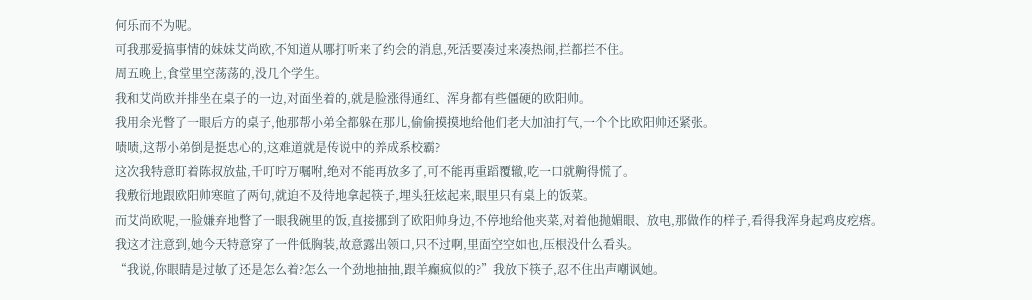何乐而不为呢。
可我那爱搞事情的妹妹艾尚欧,不知道从哪打听来了约会的消息,死活要凑过来凑热闹,拦都拦不住。
周五晚上,食堂里空荡荡的,没几个学生。
我和艾尚欧并排坐在桌子的一边,对面坐着的,就是脸涨得通红、浑身都有些僵硬的欧阳帅。
我用余光瞥了一眼后方的桌子,他那帮小弟全都躲在那儿,偷偷摸摸地给他们老大加油打气,一个个比欧阳帅还紧张。
啧啧,这帮小弟倒是挺忠心的,这难道就是传说中的养成系校霸?
这次我特意盯着陈叔放盐,千叮咛万嘱咐,绝对不能再放多了,可不能再重蹈覆辙,吃一口就齁得慌了。
我敷衍地跟欧阳帅寒暄了两句,就迫不及待地拿起筷子,埋头狂炫起来,眼里只有桌上的饭菜。
而艾尚欧呢,一脸嫌弃地瞥了一眼我碗里的饭,直接挪到了欧阳帅身边,不停地给他夹菜,对着他抛媚眼、放电,那做作的样子,看得我浑身起鸡皮疙瘩。
我这才注意到,她今天特意穿了一件低胸装,故意露出领口,只不过啊,里面空空如也,压根没什么看头。
“我说,你眼睛是过敏了还是怎么着?怎么一个劲地抽抽,跟羊癫疯似的?”我放下筷子,忍不住出声嘲讽她。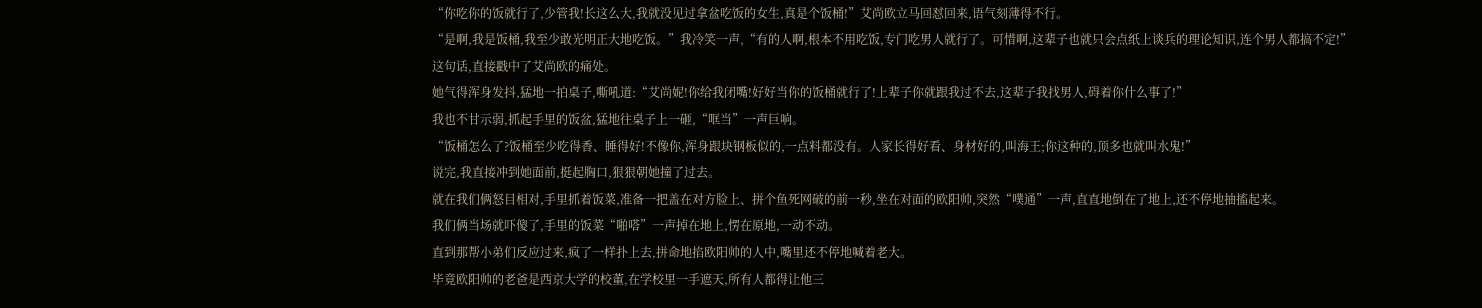“你吃你的饭就行了,少管我!长这么大,我就没见过拿盆吃饭的女生,真是个饭桶!”艾尚欧立马回怼回来,语气刻薄得不行。
“是啊,我是饭桶,我至少敢光明正大地吃饭。”我冷笑一声,“有的人啊,根本不用吃饭,专门吃男人就行了。可惜啊,这辈子也就只会点纸上谈兵的理论知识,连个男人都搞不定!”
这句话,直接戳中了艾尚欧的痛处。
她气得浑身发抖,猛地一拍桌子,嘶吼道:“艾尚妮!你给我闭嘴!好好当你的饭桶就行了!上辈子你就跟我过不去,这辈子我找男人,碍着你什么事了!”
我也不甘示弱,抓起手里的饭盆,猛地往桌子上一砸,“哐当”一声巨响。
“饭桶怎么了?饭桶至少吃得香、睡得好!不像你,浑身跟块钢板似的,一点料都没有。人家长得好看、身材好的,叫海王;你这种的,顶多也就叫水鬼!”
说完,我直接冲到她面前,挺起胸口,狠狠朝她撞了过去。
就在我们俩怒目相对,手里抓着饭菜,准备一把盖在对方脸上、拼个鱼死网破的前一秒,坐在对面的欧阳帅,突然“噗通”一声,直直地倒在了地上,还不停地抽搐起来。
我们俩当场就吓傻了,手里的饭菜“啪嗒”一声掉在地上,愣在原地,一动不动。
直到那帮小弟们反应过来,疯了一样扑上去,拼命地掐欧阳帅的人中,嘴里还不停地喊着老大。
毕竟欧阳帅的老爸是西京大学的校董,在学校里一手遮天,所有人都得让他三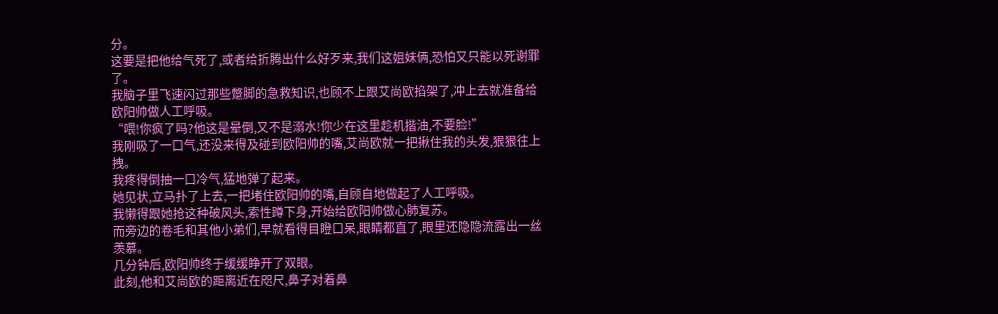分。
这要是把他给气死了,或者给折腾出什么好歹来,我们这姐妹俩,恐怕又只能以死谢罪了。
我脑子里飞速闪过那些蹩脚的急救知识,也顾不上跟艾尚欧掐架了,冲上去就准备给欧阳帅做人工呼吸。
“喂!你疯了吗?他这是晕倒,又不是溺水!你少在这里趁机揩油,不要脸!”
我刚吸了一口气,还没来得及碰到欧阳帅的嘴,艾尚欧就一把揪住我的头发,狠狠往上拽。
我疼得倒抽一口冷气,猛地弹了起来。
她见状,立马扑了上去,一把堵住欧阳帅的嘴,自顾自地做起了人工呼吸。
我懒得跟她抢这种破风头,索性蹲下身,开始给欧阳帅做心肺复苏。
而旁边的卷毛和其他小弟们,早就看得目瞪口呆,眼睛都直了,眼里还隐隐流露出一丝羡慕。
几分钟后,欧阳帅终于缓缓睁开了双眼。
此刻,他和艾尚欧的距离近在咫尺,鼻子对着鼻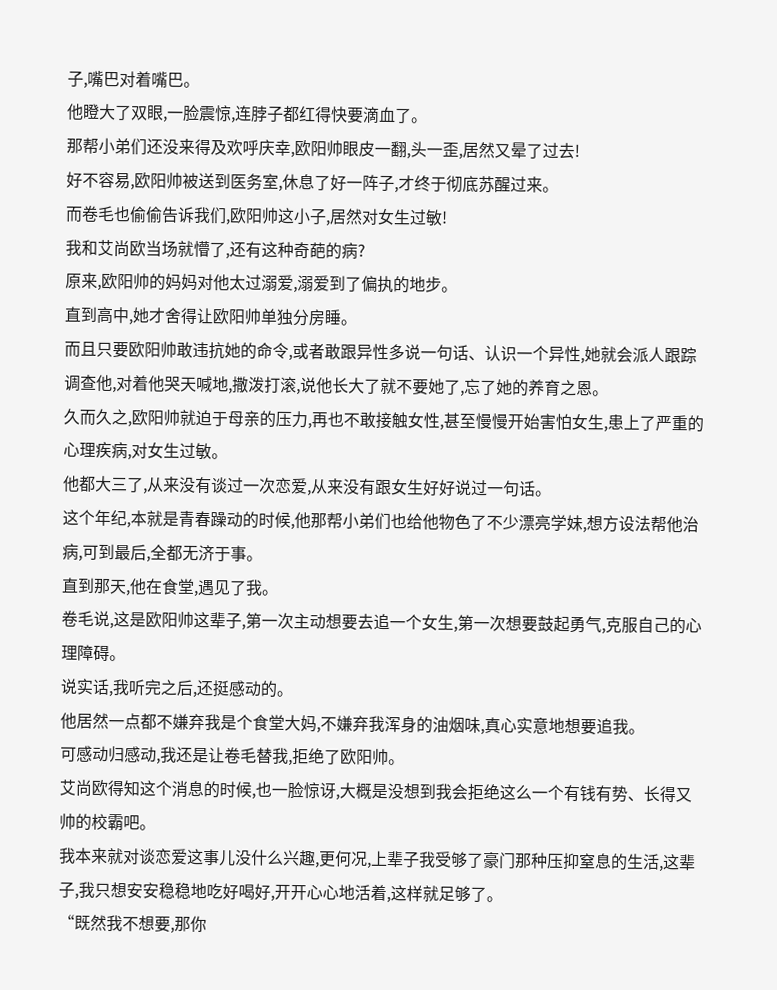子,嘴巴对着嘴巴。
他瞪大了双眼,一脸震惊,连脖子都红得快要滴血了。
那帮小弟们还没来得及欢呼庆幸,欧阳帅眼皮一翻,头一歪,居然又晕了过去!
好不容易,欧阳帅被送到医务室,休息了好一阵子,才终于彻底苏醒过来。
而卷毛也偷偷告诉我们,欧阳帅这小子,居然对女生过敏!
我和艾尚欧当场就懵了,还有这种奇葩的病?
原来,欧阳帅的妈妈对他太过溺爱,溺爱到了偏执的地步。
直到高中,她才舍得让欧阳帅单独分房睡。
而且只要欧阳帅敢违抗她的命令,或者敢跟异性多说一句话、认识一个异性,她就会派人跟踪调查他,对着他哭天喊地,撒泼打滚,说他长大了就不要她了,忘了她的养育之恩。
久而久之,欧阳帅就迫于母亲的压力,再也不敢接触女性,甚至慢慢开始害怕女生,患上了严重的心理疾病,对女生过敏。
他都大三了,从来没有谈过一次恋爱,从来没有跟女生好好说过一句话。
这个年纪,本就是青春躁动的时候,他那帮小弟们也给他物色了不少漂亮学妹,想方设法帮他治病,可到最后,全都无济于事。
直到那天,他在食堂,遇见了我。
卷毛说,这是欧阳帅这辈子,第一次主动想要去追一个女生,第一次想要鼓起勇气,克服自己的心理障碍。
说实话,我听完之后,还挺感动的。
他居然一点都不嫌弃我是个食堂大妈,不嫌弃我浑身的油烟味,真心实意地想要追我。
可感动归感动,我还是让卷毛替我,拒绝了欧阳帅。
艾尚欧得知这个消息的时候,也一脸惊讶,大概是没想到我会拒绝这么一个有钱有势、长得又帅的校霸吧。
我本来就对谈恋爱这事儿没什么兴趣,更何况,上辈子我受够了豪门那种压抑窒息的生活,这辈子,我只想安安稳稳地吃好喝好,开开心心地活着,这样就足够了。
“既然我不想要,那你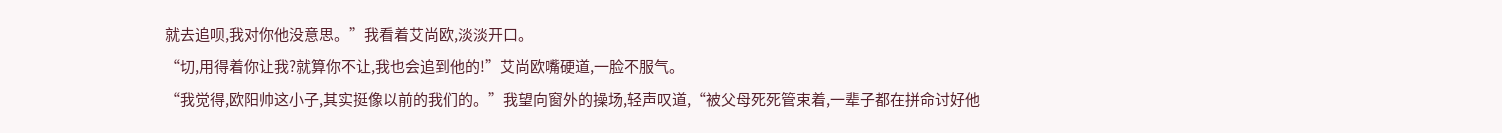就去追呗,我对你他没意思。”我看着艾尚欧,淡淡开口。
“切,用得着你让我?就算你不让,我也会追到他的!”艾尚欧嘴硬道,一脸不服气。
“我觉得,欧阳帅这小子,其实挺像以前的我们的。”我望向窗外的操场,轻声叹道,“被父母死死管束着,一辈子都在拼命讨好他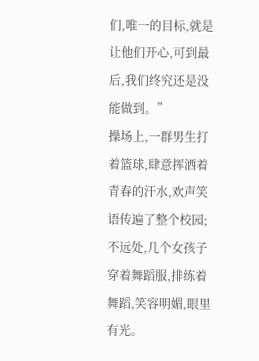们,唯一的目标,就是让他们开心,可到最后,我们终究还是没能做到。”
操场上,一群男生打着篮球,肆意挥洒着青春的汗水,欢声笑语传遍了整个校园;不远处,几个女孩子穿着舞蹈服,排练着舞蹈,笑容明媚,眼里有光。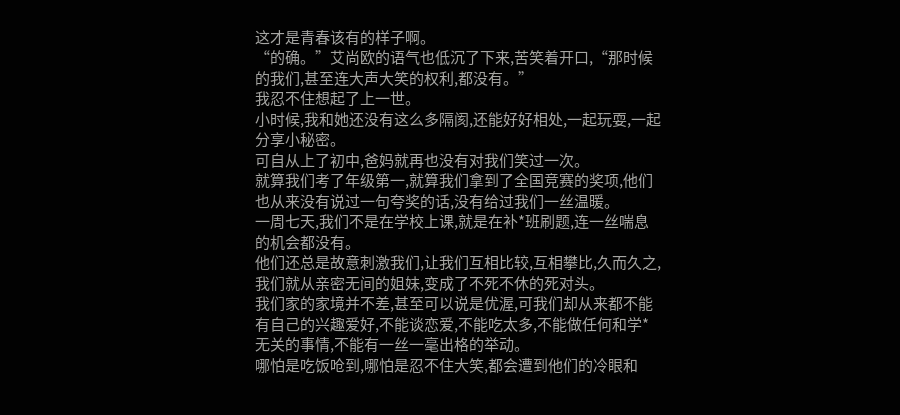这才是青春该有的样子啊。
“的确。”艾尚欧的语气也低沉了下来,苦笑着开口,“那时候的我们,甚至连大声大笑的权利,都没有。”
我忍不住想起了上一世。
小时候,我和她还没有这么多隔阂,还能好好相处,一起玩耍,一起分享小秘密。
可自从上了初中,爸妈就再也没有对我们笑过一次。
就算我们考了年级第一,就算我们拿到了全国竞赛的奖项,他们也从来没有说过一句夸奖的话,没有给过我们一丝温暖。
一周七天,我们不是在学校上课,就是在补*班刷题,连一丝喘息的机会都没有。
他们还总是故意刺激我们,让我们互相比较,互相攀比,久而久之,我们就从亲密无间的姐妹,变成了不死不休的死对头。
我们家的家境并不差,甚至可以说是优渥,可我们却从来都不能有自己的兴趣爱好,不能谈恋爱,不能吃太多,不能做任何和学*无关的事情,不能有一丝一毫出格的举动。
哪怕是吃饭呛到,哪怕是忍不住大笑,都会遭到他们的冷眼和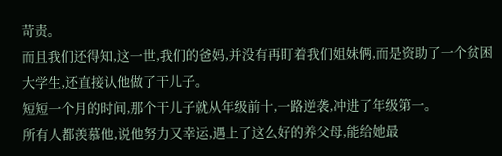苛责。
而且我们还得知,这一世,我们的爸妈,并没有再盯着我们姐妹俩,而是资助了一个贫困大学生,还直接认他做了干儿子。
短短一个月的时间,那个干儿子就从年级前十,一路逆袭,冲进了年级第一。
所有人都羡慕他,说他努力又幸运,遇上了这么好的养父母,能给她最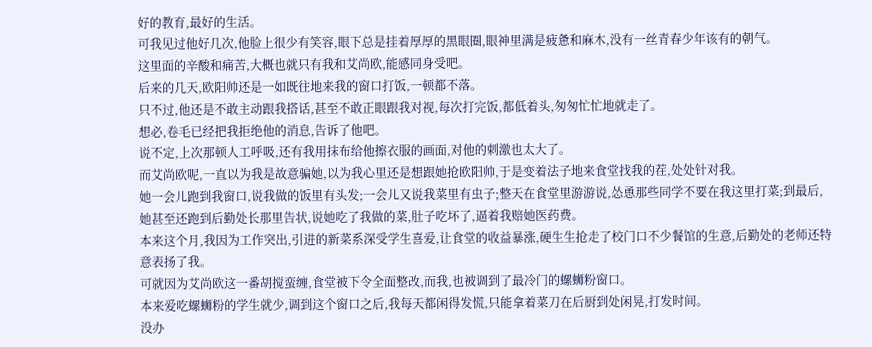好的教育,最好的生活。
可我见过他好几次,他脸上很少有笑容,眼下总是挂着厚厚的黑眼圈,眼神里满是疲惫和麻木,没有一丝青春少年该有的朝气。
这里面的辛酸和痛苦,大概也就只有我和艾尚欧,能感同身受吧。
后来的几天,欧阳帅还是一如既往地来我的窗口打饭,一顿都不落。
只不过,他还是不敢主动跟我搭话,甚至不敢正眼跟我对视,每次打完饭,都低着头,匆匆忙忙地就走了。
想必,卷毛已经把我拒绝他的消息,告诉了他吧。
说不定,上次那顿人工呼吸,还有我用抹布给他擦衣服的画面,对他的刺激也太大了。
而艾尚欧呢,一直以为我是故意骗她,以为我心里还是想跟她抢欧阳帅,于是变着法子地来食堂找我的茬,处处针对我。
她一会儿跑到我窗口,说我做的饭里有头发;一会儿又说我菜里有虫子;整天在食堂里游游说,怂恿那些同学不要在我这里打菜;到最后,她甚至还跑到后勤处长那里告状,说她吃了我做的菜,肚子吃坏了,逼着我赔她医药费。
本来这个月,我因为工作突出,引进的新菜系深受学生喜爱,让食堂的收益暴涨,硬生生抢走了校门口不少餐馆的生意,后勤处的老师还特意表扬了我。
可就因为艾尚欧这一番胡搅蛮缠,食堂被下令全面整改,而我,也被调到了最冷门的螺蛳粉窗口。
本来爱吃螺蛳粉的学生就少,调到这个窗口之后,我每天都闲得发慌,只能拿着菜刀在后厨到处闲晃,打发时间。
没办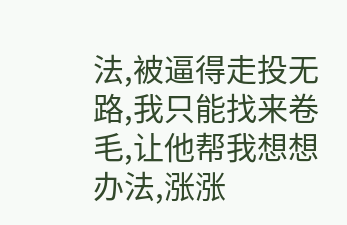法,被逼得走投无路,我只能找来卷毛,让他帮我想想办法,涨涨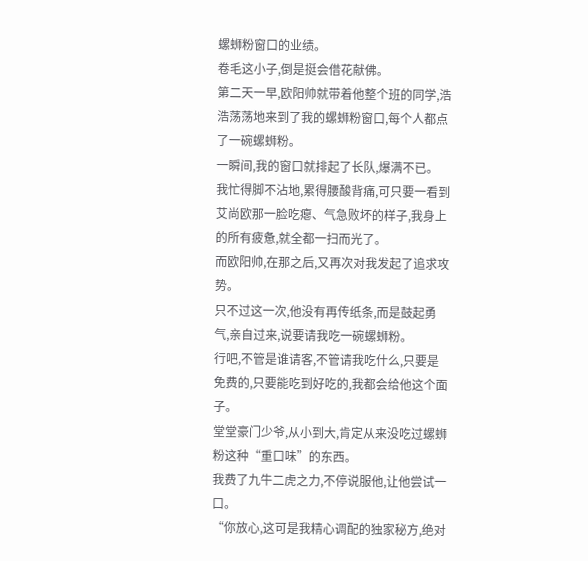螺蛳粉窗口的业绩。
卷毛这小子,倒是挺会借花献佛。
第二天一早,欧阳帅就带着他整个班的同学,浩浩荡荡地来到了我的螺蛳粉窗口,每个人都点了一碗螺蛳粉。
一瞬间,我的窗口就排起了长队,爆满不已。
我忙得脚不沾地,累得腰酸背痛,可只要一看到艾尚欧那一脸吃瘪、气急败坏的样子,我身上的所有疲惫,就全都一扫而光了。
而欧阳帅,在那之后,又再次对我发起了追求攻势。
只不过这一次,他没有再传纸条,而是鼓起勇气,亲自过来,说要请我吃一碗螺蛳粉。
行吧,不管是谁请客,不管请我吃什么,只要是免费的,只要能吃到好吃的,我都会给他这个面子。
堂堂豪门少爷,从小到大,肯定从来没吃过螺蛳粉这种“重口味”的东西。
我费了九牛二虎之力,不停说服他,让他尝试一口。
“你放心,这可是我精心调配的独家秘方,绝对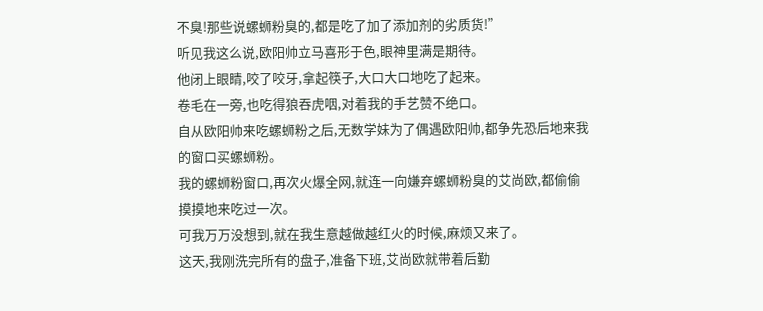不臭!那些说螺蛳粉臭的,都是吃了加了添加剂的劣质货!”
听见我这么说,欧阳帅立马喜形于色,眼神里满是期待。
他闭上眼睛,咬了咬牙,拿起筷子,大口大口地吃了起来。
卷毛在一旁,也吃得狼吞虎咽,对着我的手艺赞不绝口。
自从欧阳帅来吃螺蛳粉之后,无数学妹为了偶遇欧阳帅,都争先恐后地来我的窗口买螺蛳粉。
我的螺蛳粉窗口,再次火爆全网,就连一向嫌弃螺蛳粉臭的艾尚欧,都偷偷摸摸地来吃过一次。
可我万万没想到,就在我生意越做越红火的时候,麻烦又来了。
这天,我刚洗完所有的盘子,准备下班,艾尚欧就带着后勤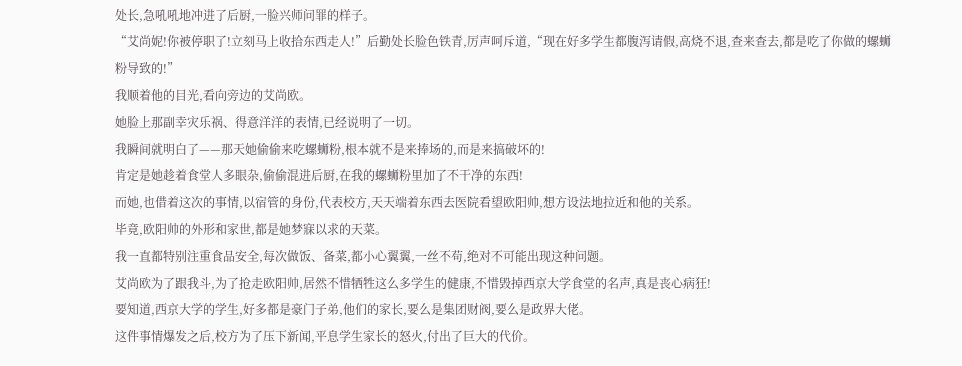处长,急吼吼地冲进了后厨,一脸兴师问罪的样子。
“艾尚妮!你被停职了!立刻马上收拾东西走人!”后勤处长脸色铁青,厉声呵斥道,“现在好多学生都腹泻请假,高烧不退,查来查去,都是吃了你做的螺蛳粉导致的!”
我顺着他的目光,看向旁边的艾尚欧。
她脸上那副幸灾乐祸、得意洋洋的表情,已经说明了一切。
我瞬间就明白了——那天她偷偷来吃螺蛳粉,根本就不是来捧场的,而是来搞破坏的!
肯定是她趁着食堂人多眼杂,偷偷混进后厨,在我的螺蛳粉里加了不干净的东西!
而她,也借着这次的事情,以宿管的身份,代表校方,天天端着东西去医院看望欧阳帅,想方设法地拉近和他的关系。
毕竟,欧阳帅的外形和家世,都是她梦寐以求的天菜。
我一直都特别注重食品安全,每次做饭、备菜,都小心翼翼,一丝不苟,绝对不可能出现这种问题。
艾尚欧为了跟我斗,为了抢走欧阳帅,居然不惜牺牲这么多学生的健康,不惜毁掉西京大学食堂的名声,真是丧心病狂!
要知道,西京大学的学生,好多都是豪门子弟,他们的家长,要么是集团财阀,要么是政界大佬。
这件事情爆发之后,校方为了压下新闻,平息学生家长的怒火,付出了巨大的代价。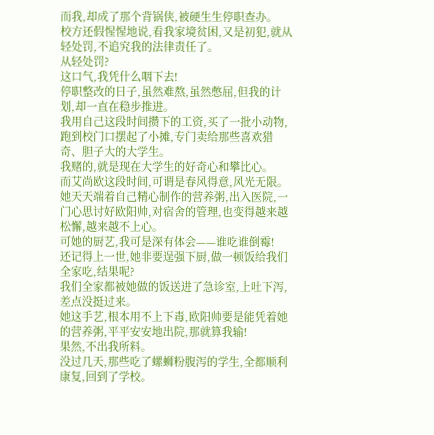而我,却成了那个背锅侠,被硬生生停职查办。
校方还假惺惺地说,看我家境贫困,又是初犯,就从轻处罚,不追究我的法律责任了。
从轻处罚?
这口气,我凭什么咽下去!
停职整改的日子,虽然难熬,虽然憋屈,但我的计划,却一直在稳步推进。
我用自己这段时间攒下的工资,买了一批小动物,跑到校门口摆起了小摊,专门卖给那些喜欢猎奇、胆子大的大学生。
我赌的,就是现在大学生的好奇心和攀比心。
而艾尚欧这段时间,可谓是春风得意,风光无限。
她天天端着自己精心制作的营养粥,出入医院,一门心思讨好欧阳帅,对宿舍的管理,也变得越来越松懈,越来越不上心。
可她的厨艺,我可是深有体会——谁吃谁倒霉!
还记得上一世,她非要逞强下厨,做一顿饭给我们全家吃,结果呢?
我们全家都被她做的饭送进了急诊室,上吐下泻,差点没挺过来。
她这手艺,根本用不上下毒,欧阳帅要是能凭着她的营养粥,平平安安地出院,那就算我输!
果然,不出我所料。
没过几天,那些吃了螺蛳粉腹泻的学生,全都顺利康复,回到了学校。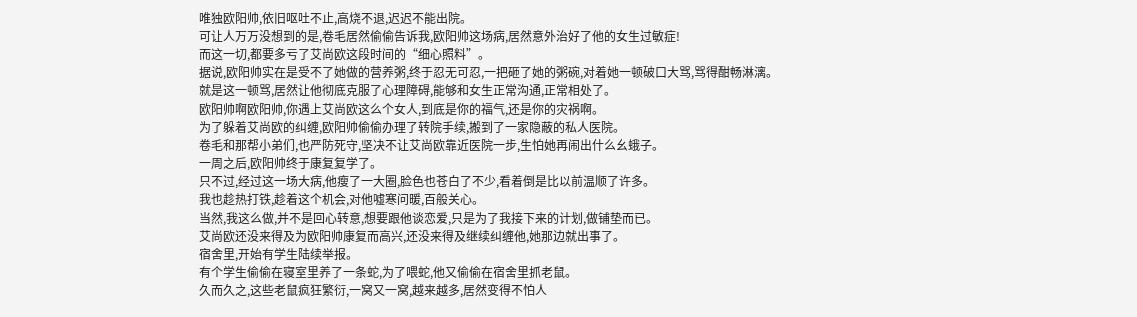唯独欧阳帅,依旧呕吐不止,高烧不退,迟迟不能出院。
可让人万万没想到的是,卷毛居然偷偷告诉我,欧阳帅这场病,居然意外治好了他的女生过敏症!
而这一切,都要多亏了艾尚欧这段时间的“细心照料”。
据说,欧阳帅实在是受不了她做的营养粥,终于忍无可忍,一把砸了她的粥碗,对着她一顿破口大骂,骂得酣畅淋漓。
就是这一顿骂,居然让他彻底克服了心理障碍,能够和女生正常沟通,正常相处了。
欧阳帅啊欧阳帅,你遇上艾尚欧这么个女人,到底是你的福气,还是你的灾祸啊。
为了躲着艾尚欧的纠缠,欧阳帅偷偷办理了转院手续,搬到了一家隐蔽的私人医院。
卷毛和那帮小弟们,也严防死守,坚决不让艾尚欧靠近医院一步,生怕她再闹出什么幺蛾子。
一周之后,欧阳帅终于康复复学了。
只不过,经过这一场大病,他瘦了一大圈,脸色也苍白了不少,看着倒是比以前温顺了许多。
我也趁热打铁,趁着这个机会,对他嘘寒问暖,百般关心。
当然,我这么做,并不是回心转意,想要跟他谈恋爱,只是为了我接下来的计划,做铺垫而已。
艾尚欧还没来得及为欧阳帅康复而高兴,还没来得及继续纠缠他,她那边就出事了。
宿舍里,开始有学生陆续举报。
有个学生偷偷在寝室里养了一条蛇,为了喂蛇,他又偷偷在宿舍里抓老鼠。
久而久之,这些老鼠疯狂繁衍,一窝又一窝,越来越多,居然变得不怕人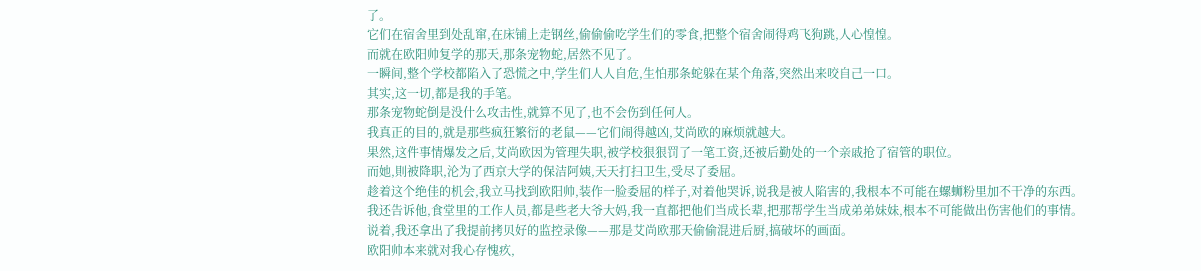了。
它们在宿舍里到处乱窜,在床铺上走钢丝,偷偷偷吃学生们的零食,把整个宿舍闹得鸡飞狗跳,人心惶惶。
而就在欧阳帅复学的那天,那条宠物蛇,居然不见了。
一瞬间,整个学校都陷入了恐慌之中,学生们人人自危,生怕那条蛇躲在某个角落,突然出来咬自己一口。
其实,这一切,都是我的手笔。
那条宠物蛇倒是没什么攻击性,就算不见了,也不会伤到任何人。
我真正的目的,就是那些疯狂繁衍的老鼠——它们闹得越凶,艾尚欧的麻烦就越大。
果然,这件事情爆发之后,艾尚欧因为管理失职,被学校狠狠罚了一笔工资,还被后勤处的一个亲戚抢了宿管的职位。
而她,則被降职,沦为了西京大学的保洁阿姨,天天打扫卫生,受尽了委屈。
趁着这个绝佳的机会,我立马找到欧阳帅,装作一脸委屈的样子,对着他哭诉,说我是被人陷害的,我根本不可能在螺蛳粉里加不干净的东西。
我还告诉他,食堂里的工作人员,都是些老大爷大妈,我一直都把他们当成长辈,把那帮学生当成弟弟妹妹,根本不可能做出伤害他们的事情。
说着,我还拿出了我提前拷贝好的监控录像——那是艾尚欧那天偷偷混进后厨,搞破坏的画面。
欧阳帅本来就对我心存愧疚,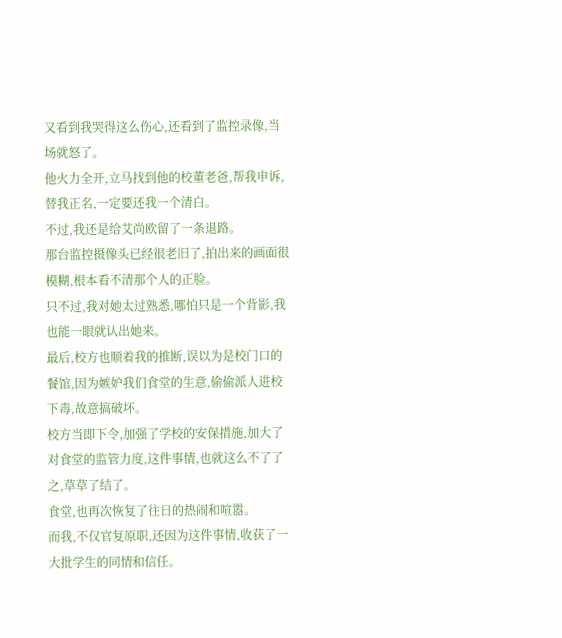又看到我哭得这么伤心,还看到了监控录像,当场就怒了。
他火力全开,立马找到他的校董老爸,帮我申诉,替我正名,一定要还我一个清白。
不过,我还是给艾尚欧留了一条退路。
那台监控摄像头已经很老旧了,拍出来的画面很模糊,根本看不清那个人的正脸。
只不过,我对她太过熟悉,哪怕只是一个背影,我也能一眼就认出她来。
最后,校方也顺着我的推断,误以为是校门口的餐馆,因为嫉妒我们食堂的生意,偷偷派人进校下毒,故意搞破坏。
校方当即下令,加强了学校的安保措施,加大了对食堂的监管力度,这件事情,也就这么不了了之,草草了结了。
食堂,也再次恢复了往日的热闹和喧嚣。
而我,不仅官复原职,还因为这件事情,收获了一大批学生的同情和信任。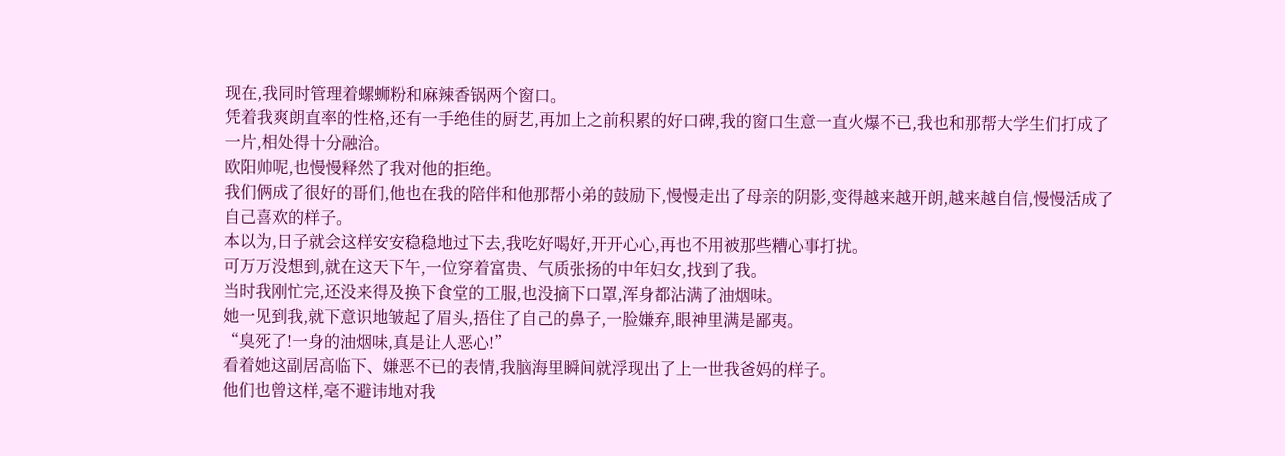现在,我同时管理着螺蛳粉和麻辣香锅两个窗口。
凭着我爽朗直率的性格,还有一手绝佳的厨艺,再加上之前积累的好口碑,我的窗口生意一直火爆不已,我也和那帮大学生们打成了一片,相处得十分融洽。
欧阳帅呢,也慢慢释然了我对他的拒绝。
我们俩成了很好的哥们,他也在我的陪伴和他那帮小弟的鼓励下,慢慢走出了母亲的阴影,变得越来越开朗,越来越自信,慢慢活成了自己喜欢的样子。
本以为,日子就会这样安安稳稳地过下去,我吃好喝好,开开心心,再也不用被那些糟心事打扰。
可万万没想到,就在这天下午,一位穿着富贵、气质张扬的中年妇女,找到了我。
当时我刚忙完,还没来得及换下食堂的工服,也没摘下口罩,浑身都沾满了油烟味。
她一见到我,就下意识地皱起了眉头,捂住了自己的鼻子,一脸嫌弃,眼神里满是鄙夷。
“臭死了!一身的油烟味,真是让人恶心!”
看着她这副居高临下、嫌恶不已的表情,我脑海里瞬间就浮现出了上一世我爸妈的样子。
他们也曾这样,毫不避讳地对我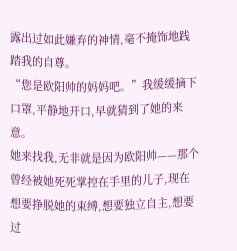露出过如此嫌弃的神情,毫不掩饰地践踏我的自尊。
“您是欧阳帅的妈妈吧。”我缓缓摘下口罩,平静地开口,早就猜到了她的来意。
她来找我,无非就是因为欧阳帅——那个曾经被她死死掌控在手里的儿子,现在想要挣脱她的束缚,想要独立自主,想要过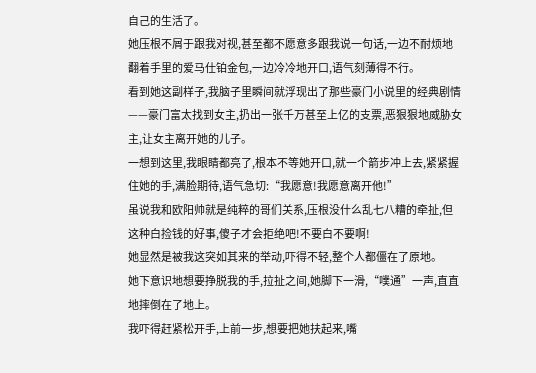自己的生活了。
她压根不屑于跟我对视,甚至都不愿意多跟我说一句话,一边不耐烦地翻着手里的爱马仕铂金包,一边冷冷地开口,语气刻薄得不行。
看到她这副样子,我脑子里瞬间就浮现出了那些豪门小说里的经典剧情——豪门富太找到女主,扔出一张千万甚至上亿的支票,恶狠狠地威胁女主,让女主离开她的儿子。
一想到这里,我眼睛都亮了,根本不等她开口,就一个箭步冲上去,紧紧握住她的手,满脸期待,语气急切:“我愿意!我愿意离开他!”
虽说我和欧阳帅就是纯粹的哥们关系,压根没什么乱七八糟的牵扯,但这种白捡钱的好事,傻子才会拒绝吧!不要白不要啊!
她显然是被我这突如其来的举动,吓得不轻,整个人都僵在了原地。
她下意识地想要挣脱我的手,拉扯之间,她脚下一滑,“噗通”一声,直直地摔倒在了地上。
我吓得赶紧松开手,上前一步,想要把她扶起来,嘴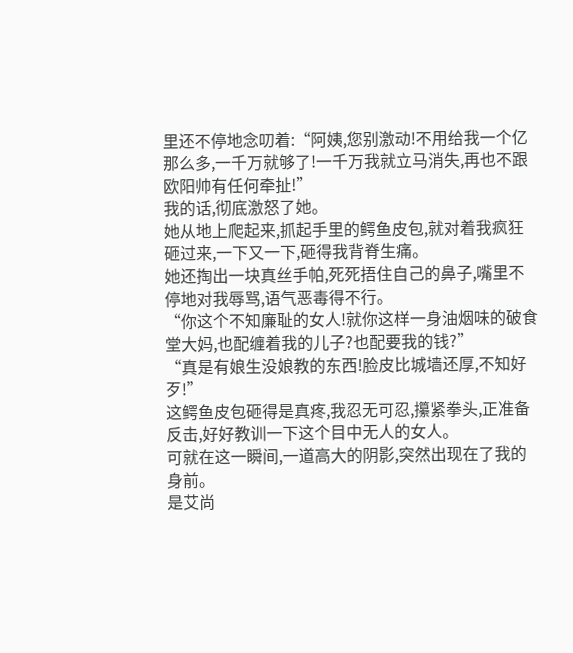里还不停地念叨着:“阿姨,您别激动!不用给我一个亿那么多,一千万就够了!一千万我就立马消失,再也不跟欧阳帅有任何牵扯!”
我的话,彻底激怒了她。
她从地上爬起来,抓起手里的鳄鱼皮包,就对着我疯狂砸过来,一下又一下,砸得我背脊生痛。
她还掏出一块真丝手帕,死死捂住自己的鼻子,嘴里不停地对我辱骂,语气恶毒得不行。
“你这个不知廉耻的女人!就你这样一身油烟味的破食堂大妈,也配缠着我的儿子?也配要我的钱?”
“真是有娘生没娘教的东西!脸皮比城墙还厚,不知好歹!”
这鳄鱼皮包砸得是真疼,我忍无可忍,攥紧拳头,正准备反击,好好教训一下这个目中无人的女人。
可就在这一瞬间,一道高大的阴影,突然出现在了我的身前。
是艾尚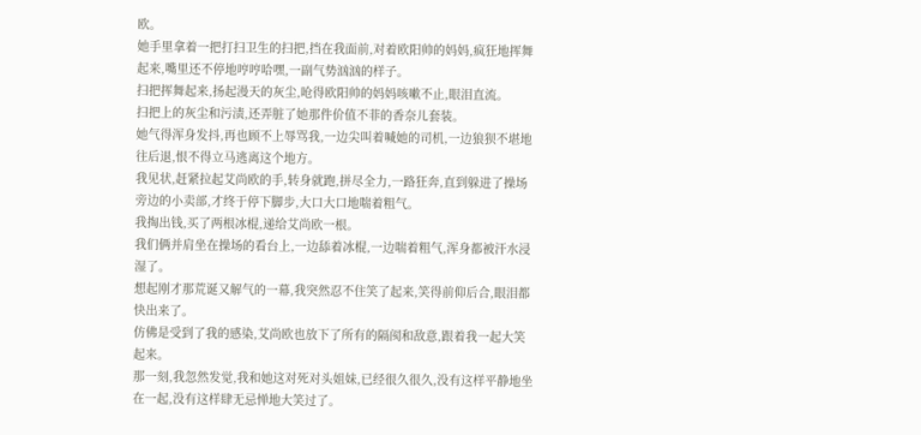欧。
她手里拿着一把打扫卫生的扫把,挡在我面前,对着欧阳帅的妈妈,疯狂地挥舞起来,嘴里还不停地哼哼哈嘿,一副气势汹汹的样子。
扫把挥舞起来,扬起漫天的灰尘,呛得欧阳帅的妈妈咳嗽不止,眼泪直流。
扫把上的灰尘和污渍,还弄脏了她那件价值不菲的香奈儿套装。
她气得浑身发抖,再也顾不上辱骂我,一边尖叫着喊她的司机,一边狼狈不堪地往后退,恨不得立马逃离这个地方。
我见状,赶紧拉起艾尚欧的手,转身就跑,拼尽全力,一路狂奔,直到躲进了操场旁边的小卖部,才终于停下脚步,大口大口地喘着粗气。
我掏出钱,买了两根冰棍,递给艾尚欧一根。
我们俩并肩坐在操场的看台上,一边舔着冰棍,一边喘着粗气,浑身都被汗水浸湿了。
想起刚才那荒诞又解气的一幕,我突然忍不住笑了起来,笑得前仰后合,眼泪都快出来了。
仿佛是受到了我的感染,艾尚欧也放下了所有的隔阂和敌意,跟着我一起大笑起来。
那一刻,我忽然发觉,我和她这对死对头姐妹,已经很久很久,没有这样平静地坐在一起,没有这样肆无忌惮地大笑过了。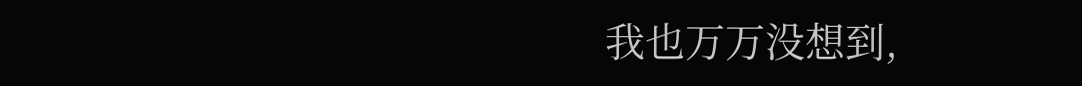我也万万没想到,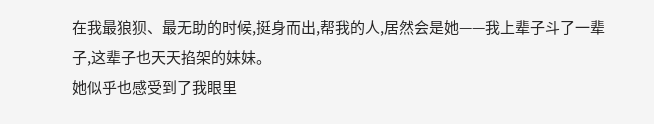在我最狼狈、最无助的时候,挺身而出,帮我的人,居然会是她——我上辈子斗了一辈子,这辈子也天天掐架的妹妹。
她似乎也感受到了我眼里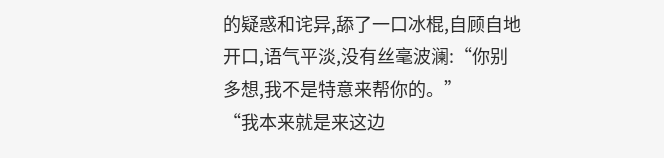的疑惑和诧异,舔了一口冰棍,自顾自地开口,语气平淡,没有丝毫波澜:“你别多想,我不是特意来帮你的。”
“我本来就是来这边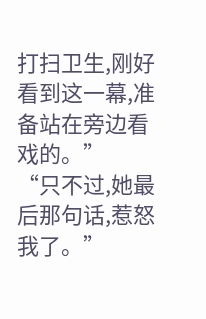打扫卫生,刚好看到这一幕,准备站在旁边看戏的。”
“只不过,她最后那句话,惹怒我了。”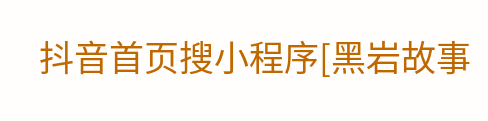抖音首页搜小程序[黑岩故事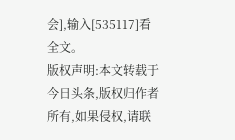会],输入[535117]看全文。
版权声明:本文转载于今日头条,版权归作者所有,如果侵权,请联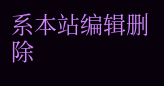系本站编辑删除